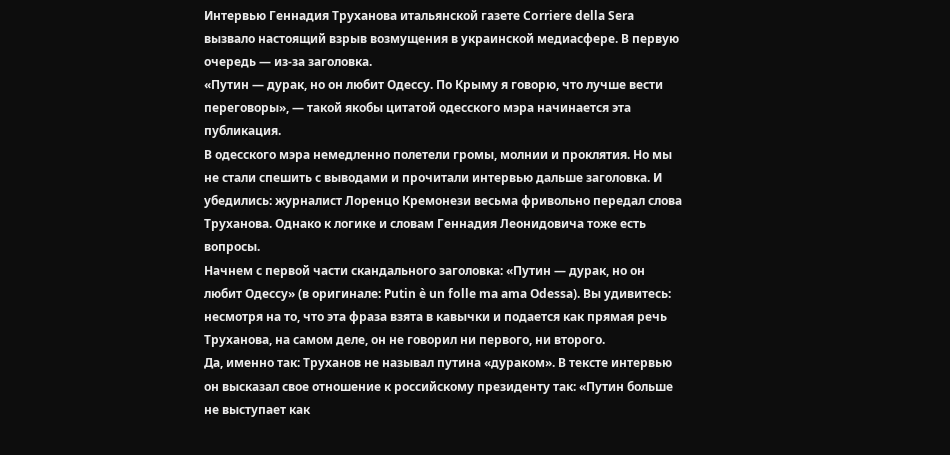Интервью Геннадия Труханова итальянской газете Corriere della Sera вызвало настоящий взрыв возмущения в украинской медиасфере. В первую очередь — из-за заголовка.
«Путин — дурак, но он любит Одессу. По Крыму я говорю, что лучше вести переговоры», — такой якобы цитатой одесского мэра начинается эта публикация.
В одесского мэра немедленно полетели громы, молнии и проклятия. Но мы не стали спешить с выводами и прочитали интервью дальше заголовка. И убедились: журналист Лоренцо Кремонези весьма фривольно передал слова Труханова. Однако к логике и словам Геннадия Леонидовича тоже есть вопросы.
Начнем с первой части скандального заголовка: «Путин — дурак, но он любит Одессу» (в оригинале: Putin è un folle ma ama Odessa). Вы удивитесь: несмотря на то, что эта фраза взята в кавычки и подается как прямая речь Труханова, на самом деле, он не говорил ни первого, ни второго.
Да, именно так: Труханов не называл путина «дураком». В тексте интервью он высказал свое отношение к российскому президенту так: «Путин больше не выступает как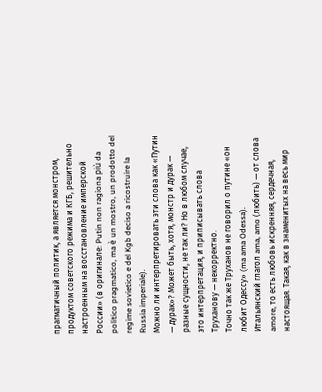прагматичный политик, а является монстром, продуктом советского режима и КГБ, решительно настроенным на восстановление имперской России» (в оригинале: Putin non ragiona più da politico pragmatico, ma è un mostro, un prodotto del regime sovietico e del Kgb deciso a ricostruire la Russia imperiale).
Можно ли интерпретировать эти слова как «Путин — дурак»? Может быть, хотя, монстр и дурак — разные сущности, не так ли? Но в любом случае, это интерпретация, и приписывать слова Труханову — некорректно.
Точно так же Труханов не говорил о путине «он любит Одессу» (ma ama Odessa).
Итальянский глагол ama, amo (любить) — от слова amore, то есть любовь искренняя, сердечная, настоящая. Такая, как в знаменитых на весь мир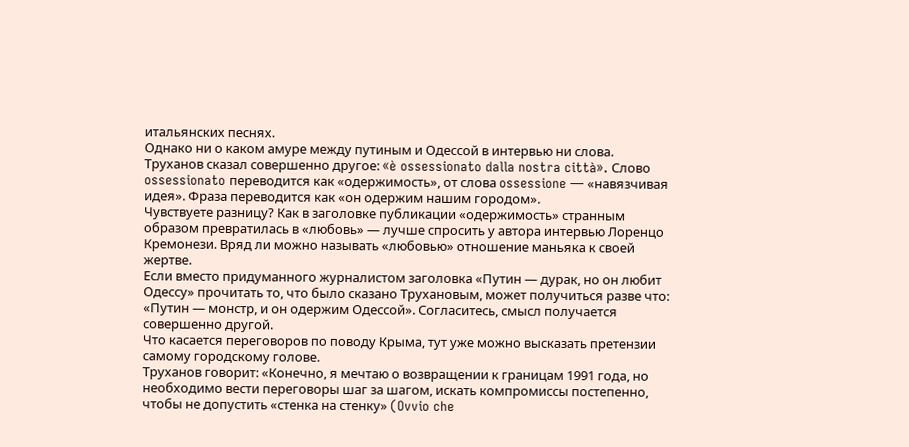итальянских песнях.
Однако ни о каком амуре между путиным и Одессой в интервью ни слова. Труханов сказал совершенно другое: «è ossessionato dalla nostra città». Слово ossessionato переводится как «одержимость», от слова ossessione — «навязчивая идея». Фраза переводится как «он одержим нашим городом».
Чувствуете разницу? Как в заголовке публикации «одержимость» странным образом превратилась в «любовь» — лучше спросить у автора интервью Лоренцо Кремонези. Вряд ли можно называть «любовью» отношение маньяка к своей жертве.
Если вместо придуманного журналистом заголовка «Путин — дурак, но он любит Одессу» прочитать то, что было сказано Трухановым, может получиться разве что: «Путин — монстр, и он одержим Одессой». Согласитесь, смысл получается совершенно другой.
Что касается переговоров по поводу Крыма, тут уже можно высказать претензии самому городскому голове.
Труханов говорит: «Конечно, я мечтаю о возвращении к границам 1991 года, но необходимо вести переговоры шаг за шагом, искать компромиссы постепенно, чтобы не допустить «стенка на стенку» (Ovvio che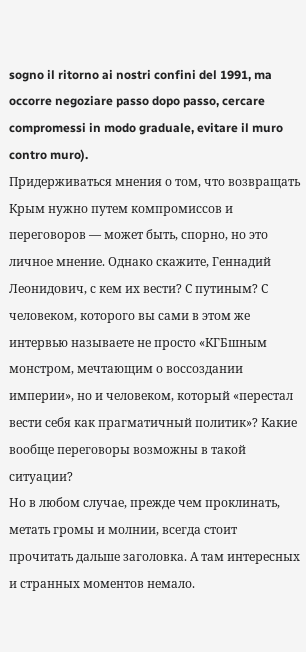sogno il ritorno ai nostri confini del 1991, ma occorre negoziare passo dopo passo, cercare compromessi in modo graduale, evitare il muro contro muro).
Придерживаться мнения о том, что возвращать Крым нужно путем компромиссов и переговоров — может быть, спорно, но это личное мнение. Однако скажите, Геннадий Леонидович, с кем их вести? С путиным? С человеком, которого вы сами в этом же интервью называете не просто «КГБшным монстром, мечтающим о воссоздании империи», но и человеком, который «перестал вести себя как прагматичный политик»? Какие вообще переговоры возможны в такой ситуации?
Но в любом случае, прежде чем проклинать, метать громы и молнии, всегда стоит прочитать дальше заголовка. А там интересных и странных моментов немало.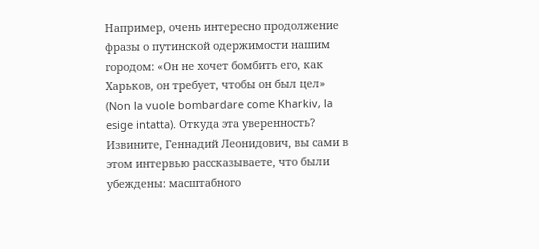Например, очень интересно продолжение фразы о путинской одержимости нашим городом: «Он не хочет бомбить его, как Харьков, он требует, чтобы он был цел» (Non la vuole bombardare come Kharkiv, la esige intatta). Откуда эта уверенность?
Извините, Геннадий Леонидович, вы сами в этом интервью рассказываете, что были убеждены: масштабного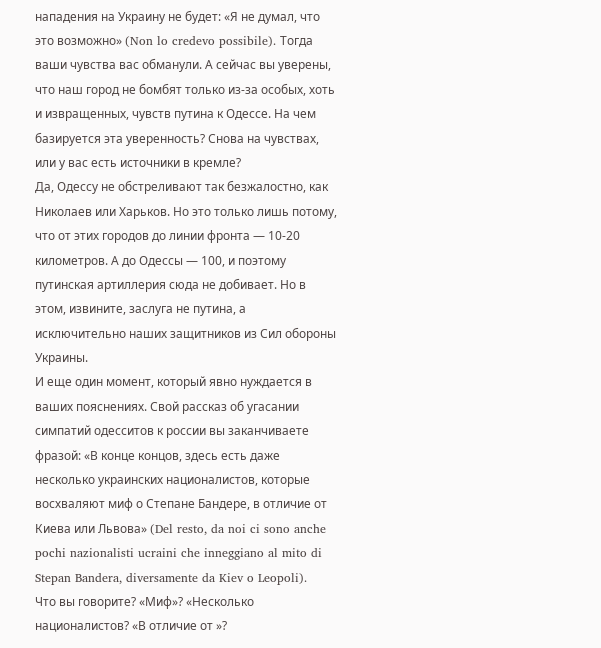нападения на Украину не будет: «Я не думал, что это возможно» (Non lo credevo possibile). Тогда ваши чувства вас обманули. А сейчас вы уверены, что наш город не бомбят только из-за особых, хоть и извращенных, чувств путина к Одессе. На чем базируется эта уверенность? Снова на чувствах, или у вас есть источники в кремле?
Да, Одессу не обстреливают так безжалостно, как Николаев или Харьков. Но это только лишь потому, что от этих городов до линии фронта — 10-20 километров. А до Одессы — 100, и поэтому путинская артиллерия сюда не добивает. Но в этом, извините, заслуга не путина, а исключительно наших защитников из Сил обороны Украины.
И еще один момент, который явно нуждается в ваших пояснениях. Свой рассказ об угасании симпатий одесситов к россии вы заканчиваете фразой: «В конце концов, здесь есть даже несколько украинских националистов, которые восхваляют миф о Степане Бандере, в отличие от Киева или Львова» (Del resto, da noi ci sono anche pochi nazionalisti ucraini che inneggiano al mito di Stepan Bandera, diversamente da Kiev o Leopoli).
Что вы говорите? «Миф»? «Несколько националистов? «В отличие от »?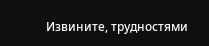Извините, трудностями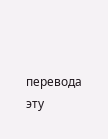перевода эту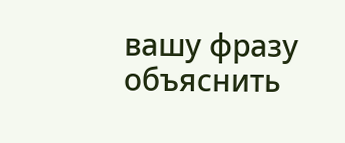вашу фразу объяснить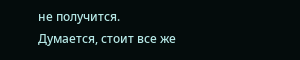не получится.
Думается, стоит все же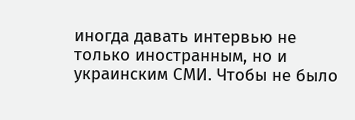иногда давать интервью не только иностранным, но и украинским СМИ. Чтобы не было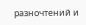разночтений и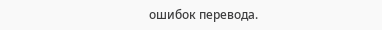ошибок перевода.